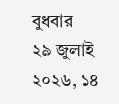বুধবার
২৯ জুলাই ২০২৬, ১৪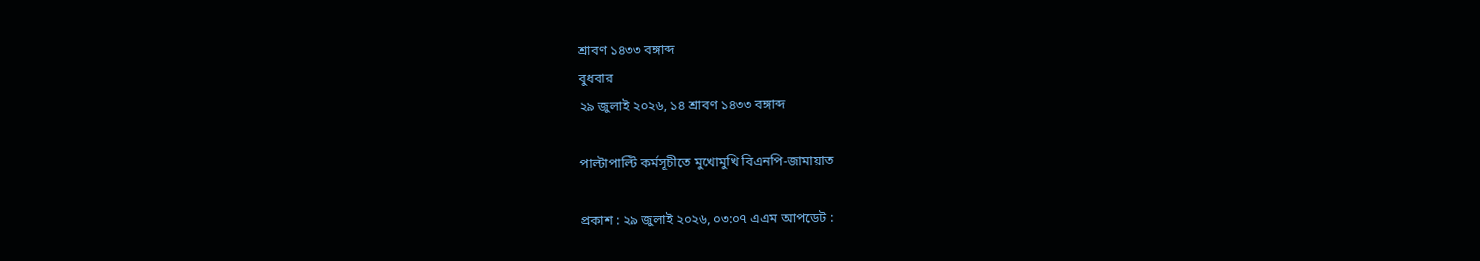শ্রাবণ ১৪৩৩ বঙ্গাব্দ
বুধবার
২৯ জুলাই ২০২৬, ১৪ শ্রাবণ ১৪৩৩ বঙ্গাব্দ

পাল্টাপাল্টি কর্মসূচীতে মুখোমুখি বিএনপি-জামায়াত

প্রকাশ : ২৯ জুলাই ২০২৬, ০৩:০৭ এএম আপডেট :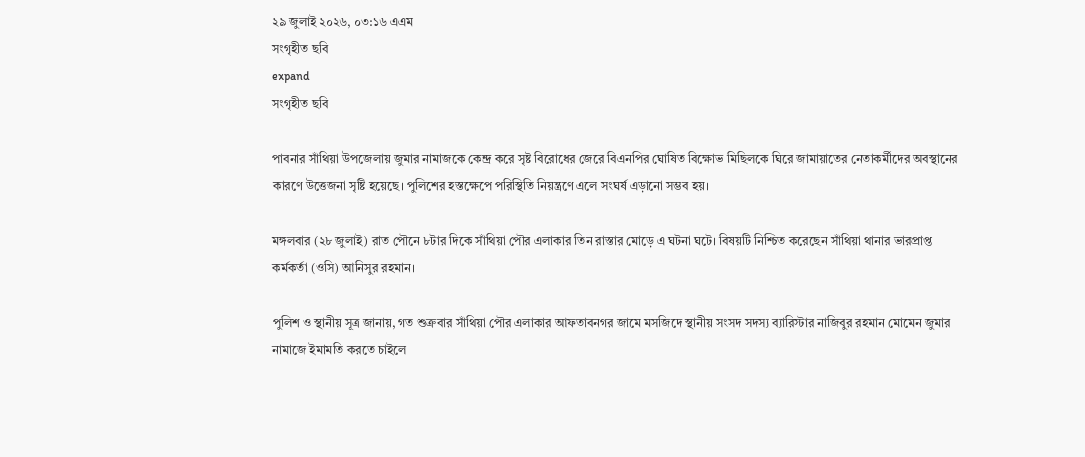২৯ জুলাই ২০২৬, ০৩:১৬ এএম
সংগৃহীত ছবি
expand
সংগৃহীত ছবি

পাবনার সাঁথিয়া উপজেলায় জুমার নামাজকে কেন্দ্র করে সৃষ্ট বিরোধের জেরে বিএনপির ঘোষিত বিক্ষোভ মিছিলকে ঘিরে জামায়াতের নেতাকর্মীদের অবস্থানের কারণে উত্তেজনা সৃষ্টি হয়েছে। পুলিশের হস্তক্ষেপে পরিস্থিতি নিয়ন্ত্রণে এলে সংঘর্ষ এড়ানো সম্ভব হয়।

মঙ্গলবার (২৮ জুলাই) রাত পৌনে ৮টার দিকে সাঁথিয়া পৌর এলাকার তিন রাস্তার মোড়ে এ ঘটনা ঘটে। বিষয়টি নিশ্চিত করেছেন সাঁথিয়া থানার ভারপ্রাপ্ত কর্মকর্তা (ওসি) আনিসুর রহমান।

পুলিশ ও স্থানীয় সূত্র জানায়, গত শুক্রবার সাঁথিয়া পৌর এলাকার আফতাবনগর জামে মসজিদে স্থানীয় সংসদ সদস্য ব্যারিস্টার নাজিবুর রহমান মোমেন জুমার নামাজে ইমামতি করতে চাইলে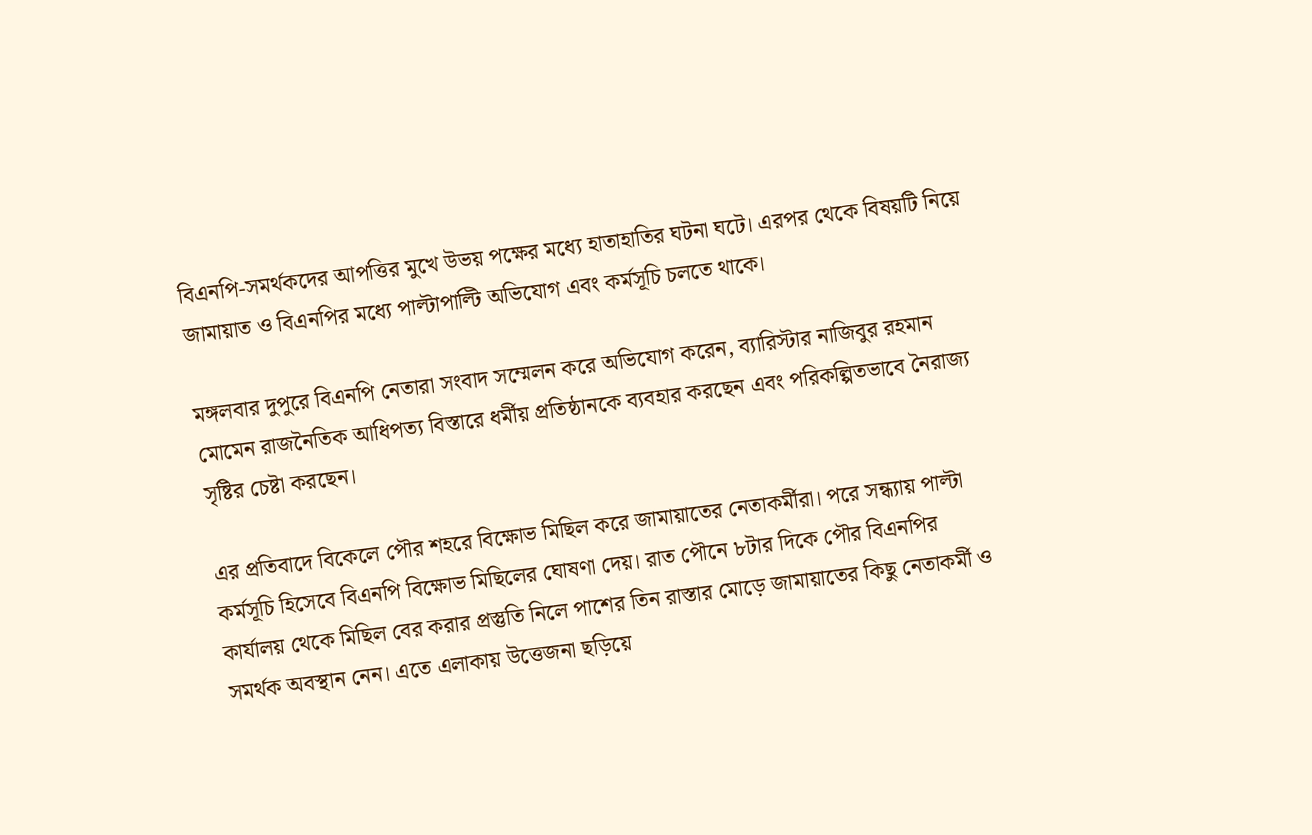বিএনপি-সমর্থকদের আপত্তির মুখে উভয় পক্ষের মধ্যে হাতাহাতির ঘটনা ঘটে। এরপর থেকে বিষয়টি নিয়ে জামায়াত ও বিএনপির মধ্যে পাল্টাপাল্টি অভিযোগ এবং কর্মসূচি চলতে থাকে।

মঙ্গলবার দুপুরে বিএনপি নেতারা সংবাদ সম্মেলন করে অভিযোগ করেন, ব্যারিস্টার নাজিবুর রহমান মোমেন রাজনৈতিক আধিপত্য বিস্তারে ধর্মীয় প্রতিষ্ঠানকে ব্যবহার করছেন এবং পরিকল্পিতভাবে নৈরাজ্য সৃষ্টির চেষ্টা করছেন।

এর প্রতিবাদে বিকেলে পৌর শহরে বিক্ষোভ মিছিল করে জামায়াতের নেতাকর্মীরা। পরে সন্ধ্যায় পাল্টা কর্মসূচি হিসেবে বিএনপি বিক্ষোভ মিছিলের ঘোষণা দেয়। রাত পৌনে ৮টার দিকে পৌর বিএনপির কার্যালয় থেকে মিছিল বের করার প্রস্তুতি নিলে পাশের তিন রাস্তার মোড়ে জামায়াতের কিছু নেতাকর্মী ও সমর্থক অবস্থান নেন। এতে এলাকায় উত্তেজনা ছড়িয়ে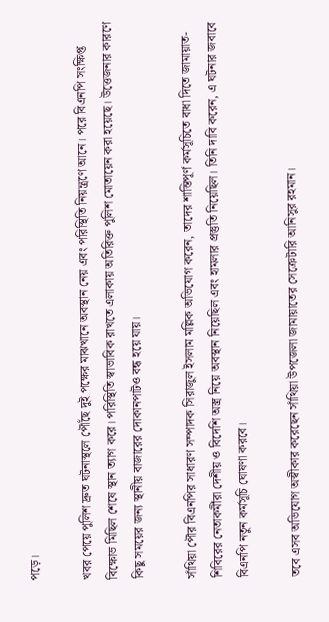পড়ে।

খবর পেয়ে পুলিশ দ্রুত ঘটনাস্থলে পৌঁছে দুই পক্ষের মাঝখানে অবস্থান নেয় এবং পরিস্থিতি নিয়ন্ত্রণে আনে। পরে বিএনপি সংক্ষিপ্ত বিক্ষোভ মিছিল শেষে স্থান ত্যাগ করে। পরিস্থিতি স্বাভাবিক রাখতে এলাকায় অতিরিক্ত পুলিশ মোতায়েন করা হয়েছে। উত্তেজনার কারণে কিছু সময়ের জন্য স্থানীয় বাজারের দোকানপাটও বন্ধ হয়ে যায়।

সাঁথিয়া পৌর বিএনপির সাধারণ সম্পাদক সিরাজুল ইসলাম মল্লিক অভিযোগ করেন, তাদের শান্তিপূর্ণ কর্মসূচিতে বাধা দিতে জামায়াত-শিবিরের নেতাকর্মীরা দেশীয় ও বিদেশি অস্ত্র নিয়ে অবস্থান নিয়েছিল এবং হামলার প্রস্তুতি নিয়েছিল। তিনি দাবি করেন, এ ঘটনার জবাবে বিএনপি নতুন কর্মসূচি ঘোষণা করবে।

তবে এসব অভিযোগ অস্বীকার করেছেন সাঁথিয়া উপজেলা জামায়াতের সেক্রেটারি আনিসুর রহমান।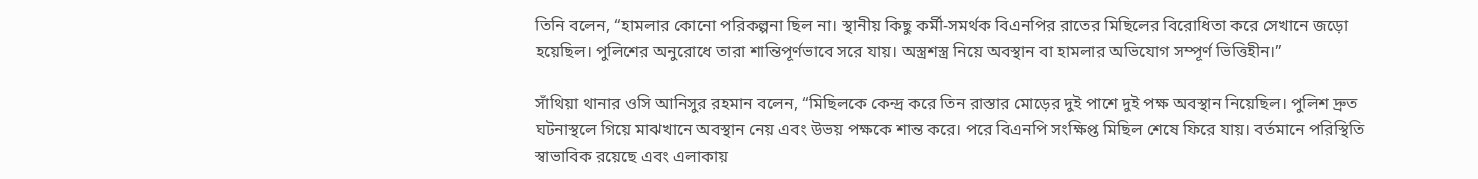তিনি বলেন, “হামলার কোনো পরিকল্পনা ছিল না। স্থানীয় কিছু কর্মী-সমর্থক বিএনপির রাতের মিছিলের বিরোধিতা করে সেখানে জড়ো হয়েছিল। পুলিশের অনুরোধে তারা শান্তিপূর্ণভাবে সরে যায়। অস্ত্রশস্ত্র নিয়ে অবস্থান বা হামলার অভিযোগ সম্পূর্ণ ভিত্তিহীন।”

সাঁথিয়া থানার ওসি আনিসুর রহমান বলেন, “মিছিলকে কেন্দ্র করে তিন রাস্তার মোড়ের দুই পাশে দুই পক্ষ অবস্থান নিয়েছিল। পুলিশ দ্রুত ঘটনাস্থলে গিয়ে মাঝখানে অবস্থান নেয় এবং উভয় পক্ষকে শান্ত করে। পরে বিএনপি সংক্ষিপ্ত মিছিল শেষে ফিরে যায়। বর্তমানে পরিস্থিতি স্বাভাবিক রয়েছে এবং এলাকায়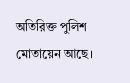অতিরিক্ত পুলিশ মোতায়েন আছে।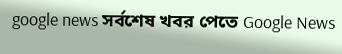google news সর্বশেষ খবর পেতে Google News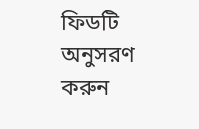ফিডটি অনুসরণ করুন